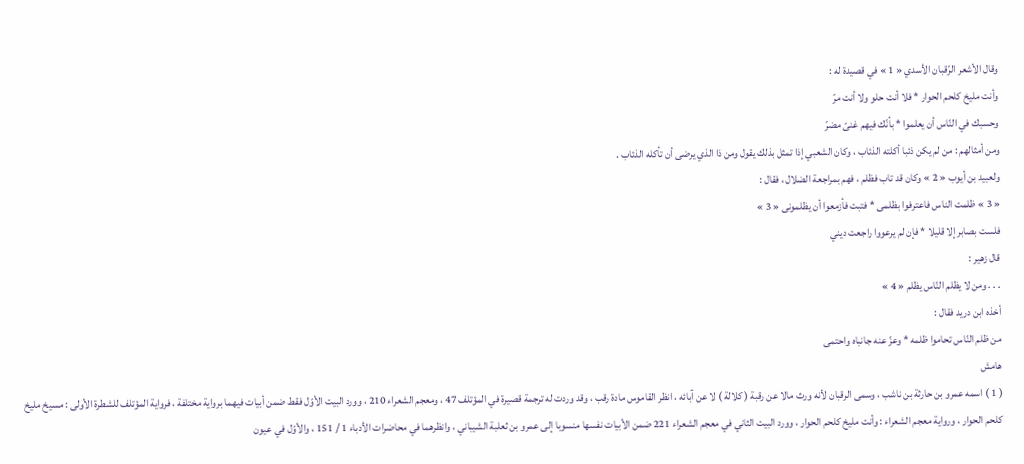وقال الأشعر الرّقبان الأسدي « 1 » في قصيدة له :
وأنت مليخ كلحم الحوار * فلا أنت حلو ولا أنت مرّ
وحسبك في النّاس أن يعلموا * بأنّك فيهم غنىّ مضرّ
ومن أمثالهم : من لم يكن ذئبا أكلته الذئاب ، وكان الشعبي إذا تمثل بذلك يقول ومن ذا الذي يرضى أن تأكله الذئاب .
ولعبيد بن أيوب « 2 » وكان قد تاب فظلم ، فهم بمراجعة الضلال ، فقال :
« 3 » ظلمت الناس فاعترفوا بظلمى * فتبت فأزمعوا أن يظلمونى « 3 »
فلست بصابر إلا قليلا * فإن لم يرعووا راجعت ديني
قال زهير :
. . . ومن لا يظلم النّاس يظلم « 4 »
أخذه ابن دريد فقال :
من ظلم النّاس تحاموا ظلمه * وعزّ عنه جانباه واحتمى
هامش
( 1 ) اسمه عمرو بن حارثة بن ناشب ، وسمى الرقبان لأنه ورث مالا عن رقبة ( كلالة ) لا عن آبائه ، انظر القاموس مادة رقب ، وقد وردت له ترجمة قصيرة في المؤتلف 47 ، ومعجم الشعراء 210 ، وورد البيت الأوّل فقط ضمن أبيات فيهما برواية مختلفة ، فرواية المؤتلف للشطرة الأولى : مسيخ مليخ كلحم الحوار ، ورواية معجم الشعراء : وأنت مليخ كلحم الحوار ، وورد البيت الثاني في معجم الشعراء 221 ضمن الأبيات نفسها منسوبا إلى عمرو بن ثعلبة الشيباني ، وانظرهما في محاضرات الأدباء 1 / 151 ، والأوّل في عيون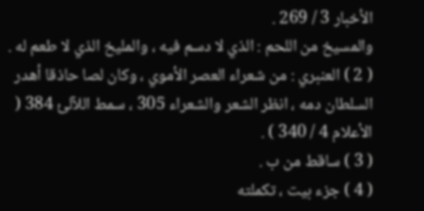الأخبار 3 / 269 .
والمسيخ من اللحم : الذي لا دسم فيه ، والمليخ الذي لا طعم له .
( 2 ) العنبري : من شعراء العصر الأموي ، وكان لصا حاذقا أهدر السلطان دمه ، انظر الشعر والشعراء 305 ، سمط اللآلئ 384 ( الأعلام 4 / 340 ) .
( 3 ) ساقط من ب .
( 4 ) جزء بيت ، تكملته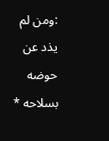:ومن لم يذد عن حوضه بسلاحه *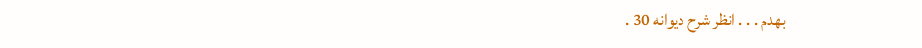بهدم . . . انظر شرح ديوانه 30 .